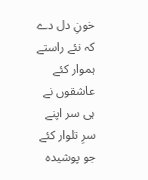خونِ دل دے کہ نئے راستے ہموار کئے
عاشقوں نے ہی سر اپنے سرِ تلوار کئے
جو پوشیدہ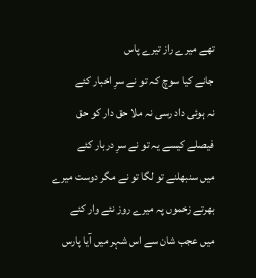تھے میرے راز تیرے پاس
جانے کیا سوچ کہ تو نے سرِ اخبار کئے
نہ ہوئی داد رسی نہ ملا حق دار کو حق
فیصلے کیسے یہ تو نے سرِ دربار کئے
میں سنبھلنے تو لگا تو نے مگر دوست میرے
بھرتے زخموں پہ میرے روز نئے وار کئے
میں عجب شان سے اس شہر میں آیا پارس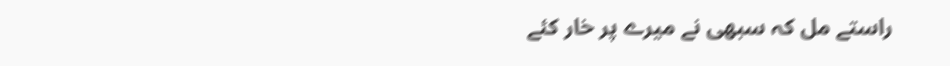راستے مل کہ سبھی نے میرے پر خار کئے